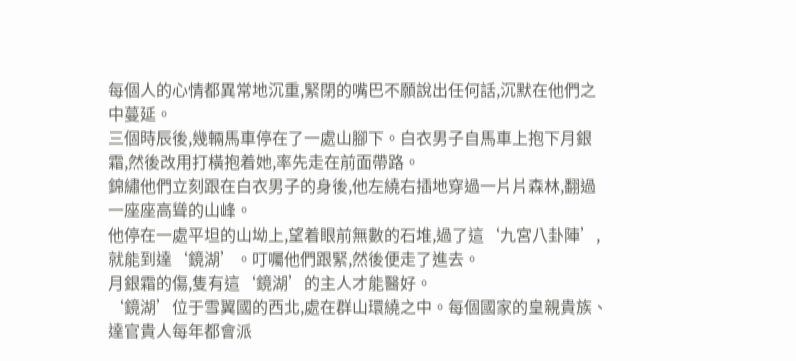每個人的心情都異常地沉重,緊閉的嘴巴不願說出任何話,沉默在他們之中蔓延。
三個時辰後,幾輛馬車停在了一處山腳下。白衣男子自馬車上抱下月銀霜,然後改用打橫抱着她,率先走在前面帶路。
錦繡他們立刻跟在白衣男子的身後,他左繞右插地穿過一片片森林,翻過一座座高聳的山峰。
他停在一處平坦的山坳上,望着眼前無數的石堆,過了這‘九宮八卦陣’,就能到達‘鏡湖’。叮囑他們跟緊,然後便走了進去。
月銀霜的傷,隻有這‘鏡湖’的主人才能醫好。
‘鏡湖’位于雪翼國的西北,處在群山環繞之中。每個國家的皇親貴族、達官貴人每年都會派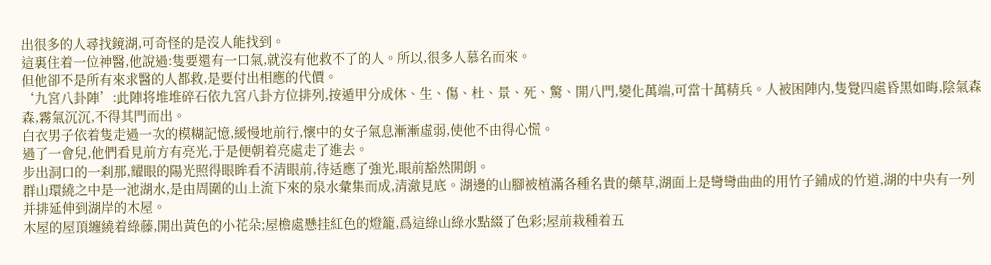出很多的人尋找鏡湖,可奇怪的是沒人能找到。
這裏住着一位神醫,他說過:隻要還有一口氣,就沒有他救不了的人。所以,很多人慕名而來。
但他卻不是所有來求醫的人都救,是要付出相應的代價。
‘九宮八卦陣’:此陣将堆堆碎石依九宮八卦方位排列,按遁甲分成休、生、傷、杜、景、死、驚、開八門,變化萬端,可當十萬精兵。人被困陣内,隻覺四處昏黑如晦,陰氣森森,霧氣沉沉,不得其門而出。
白衣男子依着隻走過一次的模糊記憶,緩慢地前行,懷中的女子氣息漸漸虛弱,使他不由得心慌。
過了一會兒,他們看見前方有亮光,于是便朝着亮處走了進去。
步出洞口的一刹那,耀眼的陽光照得眼眸看不清眼前,待适應了強光,眼前豁然開朗。
群山環繞之中是一池湖水,是由周圍的山上流下來的泉水彙集而成,清澈見底。湖邊的山腳被植滿各種名貴的藥草,湖面上是彎彎曲曲的用竹子鋪成的竹道,湖的中央有一列并排延伸到湖岸的木屋。
木屋的屋頂纏繞着綠藤,開出黃色的小花朵;屋檐處懸挂紅色的燈籠,爲這綠山綠水點綴了色彩;屋前栽種着五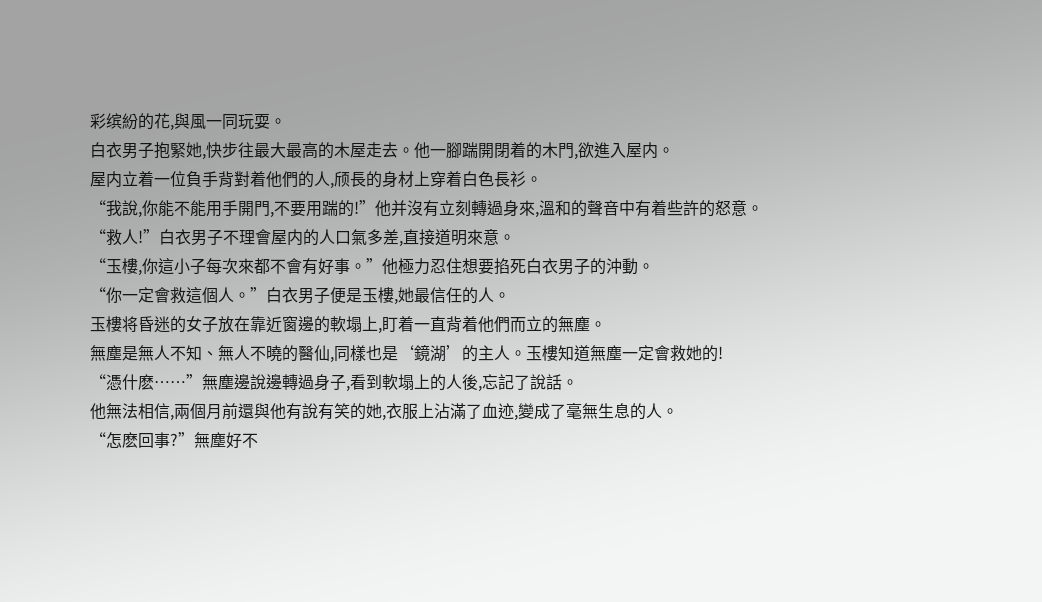彩缤紛的花,與風一同玩耍。
白衣男子抱緊她,快步往最大最高的木屋走去。他一腳踹開閉着的木門,欲進入屋内。
屋内立着一位負手背對着他們的人,颀長的身材上穿着白色長衫。
“我說,你能不能用手開門,不要用踹的!”他并沒有立刻轉過身來,溫和的聲音中有着些許的怒意。
“救人!”白衣男子不理會屋内的人口氣多差,直接道明來意。
“玉樓,你這小子每次來都不會有好事。”他極力忍住想要掐死白衣男子的沖動。
“你一定會救這個人。”白衣男子便是玉樓,她最信任的人。
玉樓将昏迷的女子放在靠近窗邊的軟塌上,盯着一直背着他們而立的無塵。
無塵是無人不知、無人不曉的醫仙,同樣也是‘鏡湖’的主人。玉樓知道無塵一定會救她的!
“憑什麽……”無塵邊說邊轉過身子,看到軟塌上的人後,忘記了說話。
他無法相信,兩個月前還與他有說有笑的她,衣服上沾滿了血迹,變成了毫無生息的人。
“怎麽回事?”無塵好不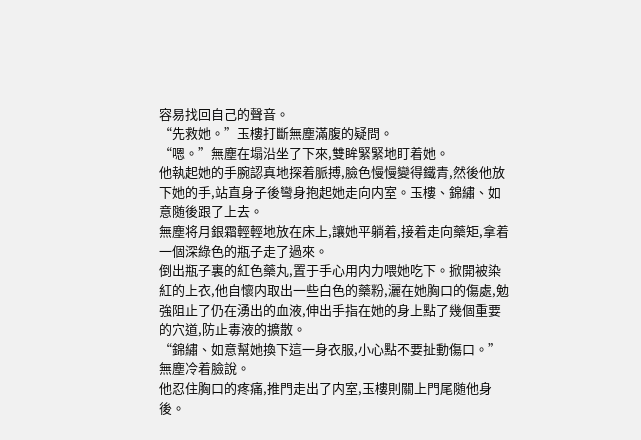容易找回自己的聲音。
“先救她。”玉樓打斷無塵滿腹的疑問。
“嗯。”無塵在塌沿坐了下來,雙眸緊緊地盯着她。
他執起她的手腕認真地探着脈搏,臉色慢慢變得鐵青,然後他放下她的手,站直身子後彎身抱起她走向内室。玉樓、錦繡、如意随後跟了上去。
無塵将月銀霜輕輕地放在床上,讓她平躺着,接着走向藥矩,拿着一個深綠色的瓶子走了過來。
倒出瓶子裏的紅色藥丸,置于手心用内力喂她吃下。掀開被染紅的上衣,他自懷内取出一些白色的藥粉,灑在她胸口的傷處,勉強阻止了仍在湧出的血液,伸出手指在她的身上點了幾個重要的穴道,防止毒液的擴散。
“錦繡、如意幫她換下這一身衣服,小心點不要扯動傷口。”無塵冷着臉說。
他忍住胸口的疼痛,推門走出了内室,玉樓則關上門尾随他身後。